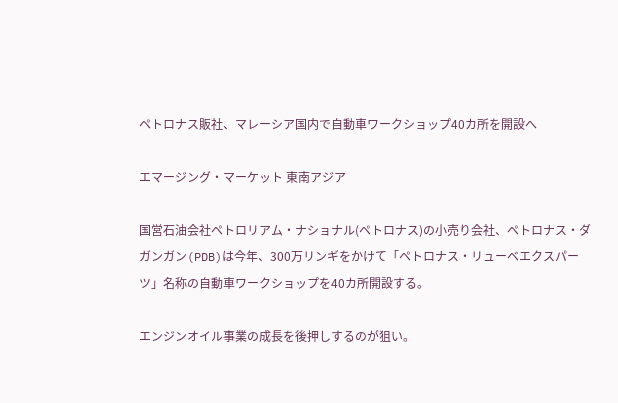ペトロナス販社、マレーシア国内で自動車ワークショップ40カ所を開設へ

エマージング・マーケット 東南アジア

国営石油会社ペトロリアム・ナショナル(ペトロナス)の小売り会社、ペトロナス・ダガンガン(PDB)は今年、300万リンギをかけて「ペトロナス・リューベエクスパーツ」名称の自動車ワークショップを40カ所開設する。

エンジンオイル事業の成長を後押しするのが狙い。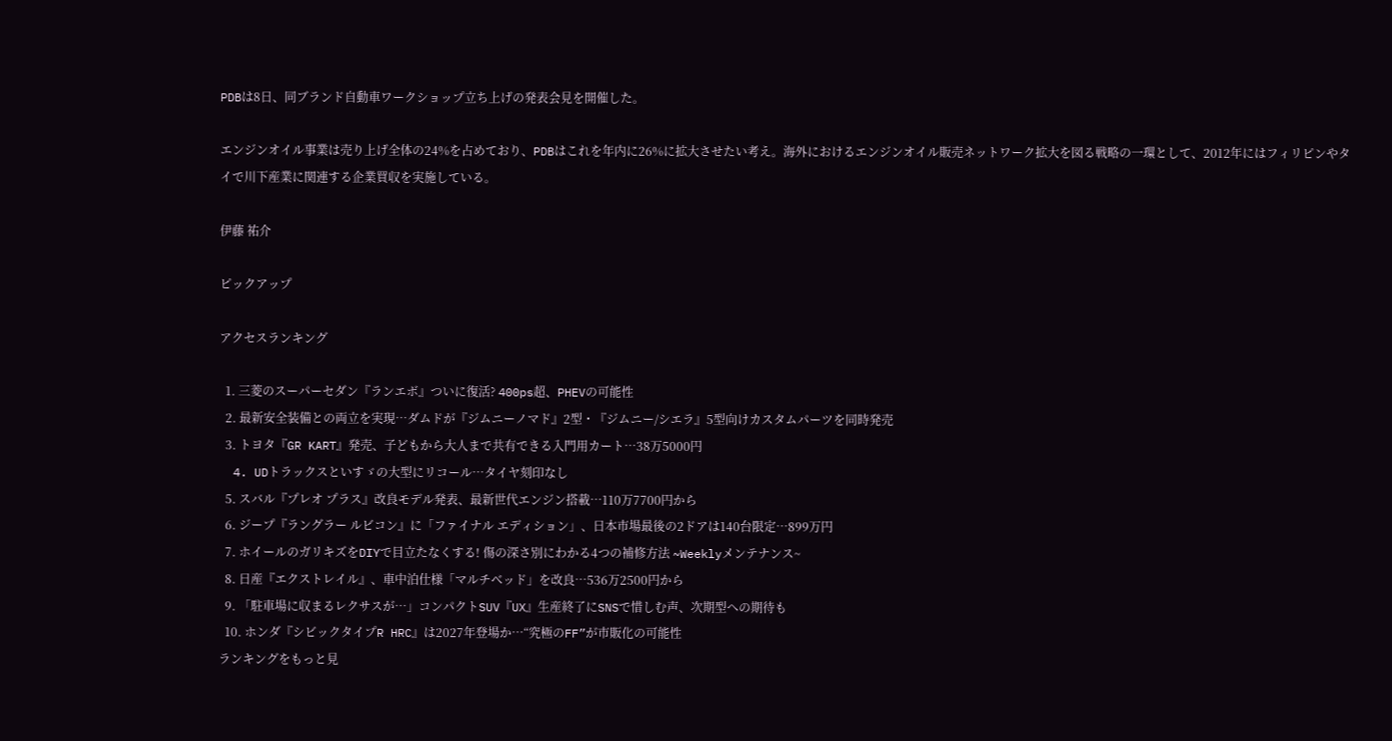PDBは8日、同ブランド自動車ワークショップ立ち上げの発表会見を開催した。

エンジンオイル事業は売り上げ全体の24%を占めており、PDBはこれを年内に26%に拡大させたい考え。海外におけるエンジンオイル販売ネットワーク拡大を図る戦略の一環として、2012年にはフィリピンやタイで川下産業に関連する企業買収を実施している。

伊藤 祐介

ピックアップ

アクセスランキング

  1. 三菱のスーパーセダン『ランエボ』ついに復活? 400ps超、PHEVの可能性
  2. 最新安全装備との両立を実現…ダムドが『ジムニーノマド』2型・『ジムニー/シエラ』5型向けカスタムパーツを同時発売
  3. トヨタ『GR KART』発売、子どもから大人まで共有できる入門用カート…38万5000円
  4. UDトラックスといすゞの大型にリコール…タイヤ刻印なし
  5. スバル『プレオ プラス』改良モデル発表、最新世代エンジン搭載…110万7700円から
  6. ジープ『ラングラー ルビコン』に「ファイナル エディション」、日本市場最後の2ドアは140台限定…899万円
  7. ホイールのガリキズをDIYで目立たなくする! 傷の深さ別にわかる4つの補修方法 ~Weeklyメンテナンス~
  8. 日産『エクストレイル』、車中泊仕様「マルチベッド」を改良…536万2500円から
  9. 「駐車場に収まるレクサスが…」コンパクトSUV『UX』生産終了にSNSで惜しむ声、次期型への期待も
  10. ホンダ『シビックタイプR HRC』は2027年登場か…“究極のFF”が市販化の可能性
ランキングをもっと見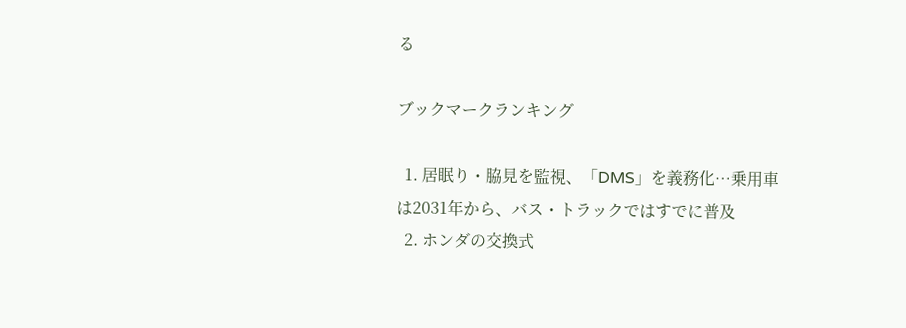る

ブックマークランキング

  1. 居眠り・脇見を監視、「DMS」を義務化…乗用車は2031年から、バス・トラックではすでに普及
  2. ホンダの交換式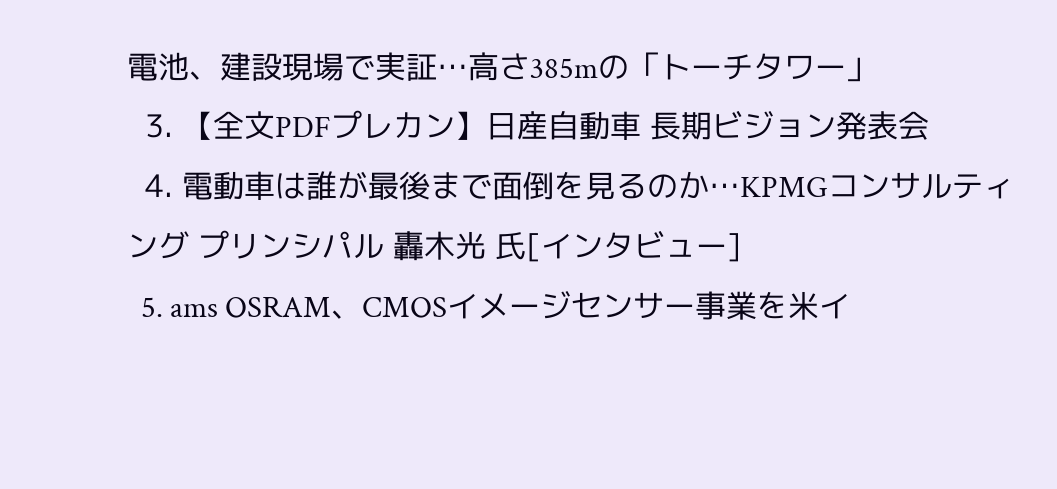電池、建設現場で実証…高さ385mの「トーチタワー」
  3. 【全文PDFプレカン】日産自動車 長期ビジョン発表会
  4. 電動車は誰が最後まで面倒を見るのか…KPMGコンサルティング プリンシパル 轟木光 氏[インタビュー]
  5. ams OSRAM、CMOSイメージセンサー事業を米イ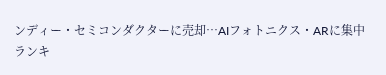ンディー・セミコンダクターに売却…AIフォトニクス・ARに集中
ランキ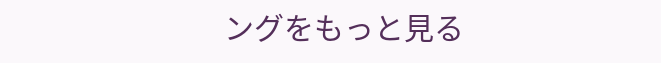ングをもっと見る